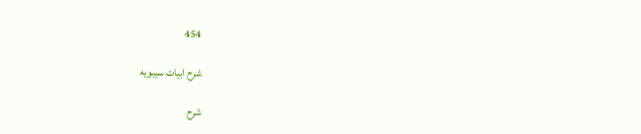454

شرح ابیات سیبویه

شرح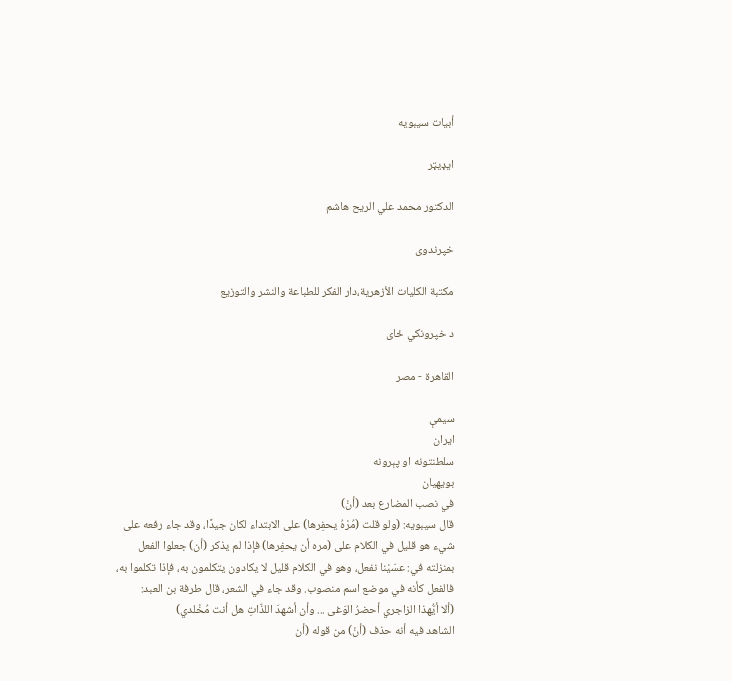أبيات سيبويه

ایډیټر

الدكتور محمد علي الريح هاشم

خپرندوی

مكتبة الكليات الأزهرية،دار الفكر للطباعة والنشر والتوزيع

د خپرونکي ځای

القاهرة - مصر

سیمې
ایران
سلطنتونه او پېرونه
بويهيان
في نصب المضارع بعد (أنْ)
قال سيبويه: (ولو قلت (مُرْهُ يحفِرها) على الابتداء لكان جيدًا، وقد جاء رفعه على شيء هو قليل في الكلام على (مره أن يحفِرها) فإذا لم يذكر (أن) جعلوا الفعل بمنزلته في: عسَيْنا نفعل، وهو في الكلام قليل لا يكادون يتكلمون به، فإذا تكلموا به، فالفعل كأنه في موضع اسم منصوب. وقد جاء في الشعر، قال طرفة بن العبد:
(ألا أيُّهذا الزاجري أحضرُ الوَغى ... وأن أشهدَ اللذّاتِ هل أنت مُخْلدي)
الشاهد فيه أنه حذف (أنْ) من قوله (أن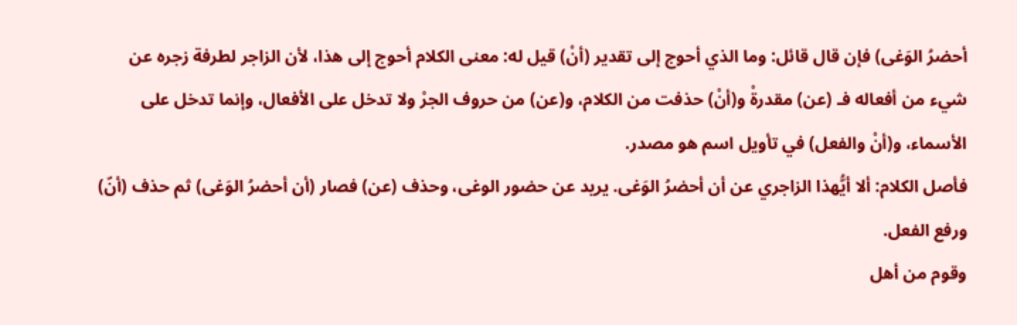أحضرُ الوَغى) فإن قال قائل: وما الذي أحوج إلى تقدير (أنْ) قيل له: معنى الكلام أحوج إلى هذا، لأن الزاجر لطرفة زجره عن شيء من أفعاله فـ (عن) مقدرةْ و(أنْ) حذفت من الكلام، و(عن) من حروف الجرْ ولا تدخل على الأفعال، وإنما تدخل على الأسماء، و(أنْ والفعل) في تأويل اسم هو مصدر.
فأصل الكلام: ألا أيُّهذا الزاجري عن أن أحضرُ الوَغى. يريد عن حضور الوغى، وحذف (عن) فصار (أن أحضرُ الوَغى) ثم حذف (أنّ) ورفع الفعل.
وقوم من أهل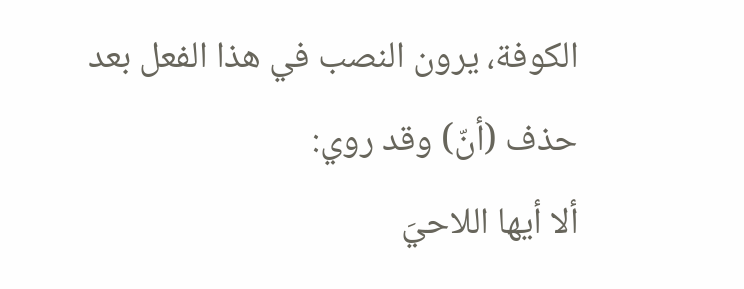الكوفة، يرون النصب في هذا الفعل بعد حذف (أنّ) وقد روي:
ألا أيها اللاحيَ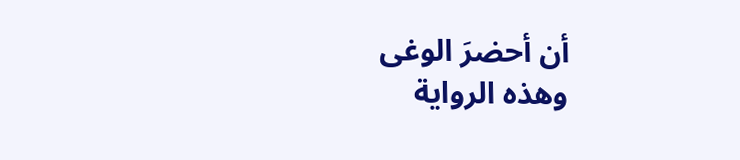أن أحضرَ الوغى
وهذه الرواية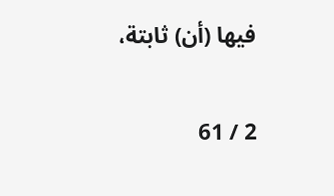فيها (أن) ثابتة،

2 / 61